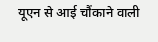यूएन से आई चौंकाने वाली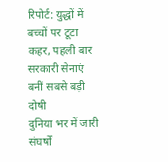रिपोर्ट: युद्धों में बच्चों पर टूटा कहर, पहली बार सरकारी सेनाएं बनीं सबसे बड़ी दोषी
दुनिया भर में जारी संघर्षों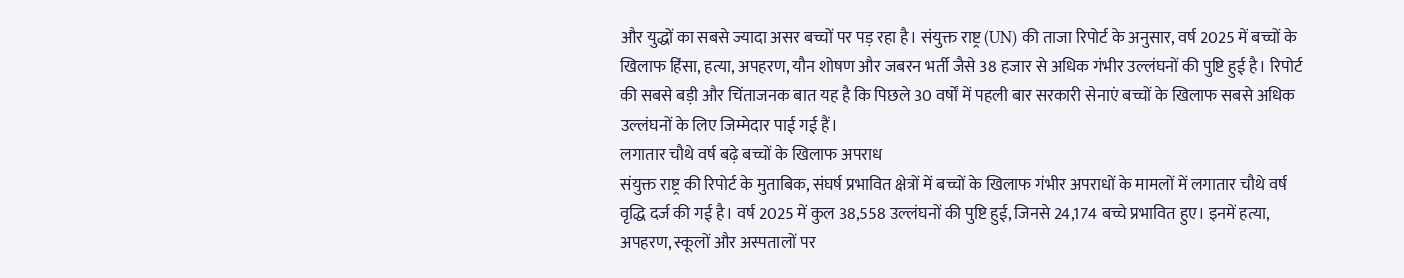और युद्धों का सबसे ज्यादा असर बच्चों पर पड़ रहा है। संयुक्त राष्ट्र (UN) की ताजा रिपोर्ट के अनुसार, वर्ष 2025 में बच्चों के खिलाफ हिंसा, हत्या, अपहरण, यौन शोषण और जबरन भर्ती जैसे 38 हजार से अधिक गंभीर उल्लंघनों की पुष्टि हुई है। रिपोर्ट की सबसे बड़ी और चिंताजनक बात यह है कि पिछले 30 वर्षों में पहली बार सरकारी सेनाएं बच्चों के खिलाफ सबसे अधिक उल्लंघनों के लिए जिम्मेदार पाई गई हैं।
लगातार चौथे वर्ष बढ़े बच्चों के खिलाफ अपराध
संयुक्त राष्ट्र की रिपोर्ट के मुताबिक, संघर्ष प्रभावित क्षेत्रों में बच्चों के खिलाफ गंभीर अपराधों के मामलों में लगातार चौथे वर्ष वृद्धि दर्ज की गई है। वर्ष 2025 में कुल 38,558 उल्लंघनों की पुष्टि हुई, जिनसे 24,174 बच्चे प्रभावित हुए। इनमें हत्या, अपहरण, स्कूलों और अस्पतालों पर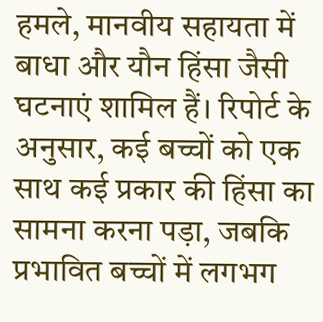हमले, मानवीय सहायता में बाधा और यौन हिंसा जैसी घटनाएं शामिल हैं। रिपोर्ट के अनुसार, कई बच्चों को एक साथ कई प्रकार की हिंसा का सामना करना पड़ा, जबकि प्रभावित बच्चों में लगभग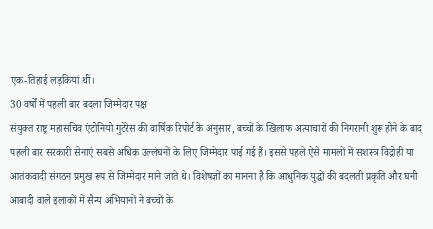एक-तिहाई लड़कियां थीं।
30 वर्षों में पहली बार बदला जिम्मेदार पक्ष
संयुक्त राष्ट्र महासचिव एंटोनियो गुटेरेस की वार्षिक रिपोर्ट के अनुसार, बच्चों के खिलाफ अत्याचारों की निगरानी शुरू होने के बाद पहली बार सरकारी सेनाएं सबसे अधिक उल्लंघनों के लिए जिम्मेदार पाई गई हैं। इससे पहले ऐसे मामलों में सशस्त्र विद्रोही या आतंकवादी संगठन प्रमुख रूप से जिम्मेदार माने जाते थे। विशेषज्ञों का मानना है कि आधुनिक युद्धों की बदलती प्रकृति और घनी आबादी वाले इलाकों में सैन्य अभियानों ने बच्चों के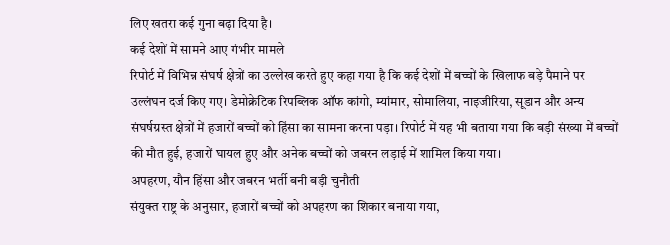लिए खतरा कई गुना बढ़ा दिया है।
कई देशों में सामने आए गंभीर मामले
रिपोर्ट में विभिन्न संघर्ष क्षेत्रों का उल्लेख करते हुए कहा गया है कि कई देशों में बच्चों के खिलाफ बड़े पैमाने पर उल्लंघन दर्ज किए गए। डेमोक्रेटिक रिपब्लिक ऑफ कांगो, म्यांमार, सोमालिया, नाइजीरिया, सूडान और अन्य संघर्षग्रस्त क्षेत्रों में हजारों बच्चों को हिंसा का सामना करना पड़ा। रिपोर्ट में यह भी बताया गया कि बड़ी संख्या में बच्चों की मौत हुई, हजारों घायल हुए और अनेक बच्चों को जबरन लड़ाई में शामिल किया गया।
अपहरण, यौन हिंसा और जबरन भर्ती बनी बड़ी चुनौती
संयुक्त राष्ट्र के अनुसार, हजारों बच्चों को अपहरण का शिकार बनाया गया,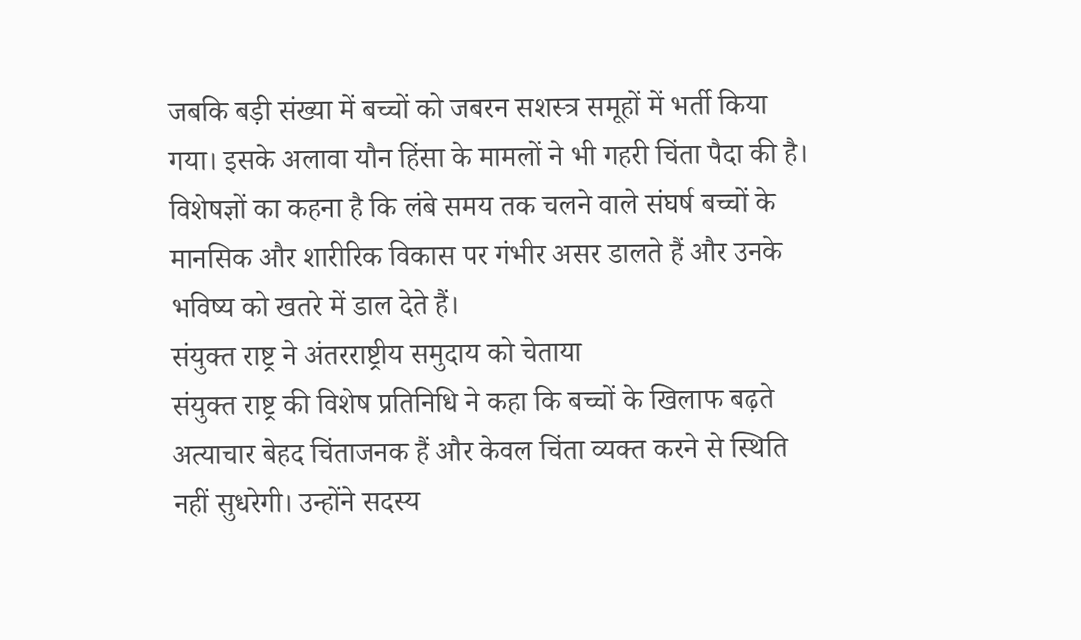जबकि बड़ी संख्या में बच्चों को जबरन सशस्त्र समूहों में भर्ती किया गया। इसके अलावा यौन हिंसा के मामलों ने भी गहरी चिंता पैदा की है। विशेषज्ञों का कहना है कि लंबे समय तक चलने वाले संघर्ष बच्चों के मानसिक और शारीरिक विकास पर गंभीर असर डालते हैं और उनके भविष्य को खतरे में डाल देते हैं।
संयुक्त राष्ट्र ने अंतरराष्ट्रीय समुदाय को चेताया
संयुक्त राष्ट्र की विशेष प्रतिनिधि ने कहा कि बच्चों के खिलाफ बढ़ते अत्याचार बेहद चिंताजनक हैं और केवल चिंता व्यक्त करने से स्थिति नहीं सुधरेगी। उन्होंने सदस्य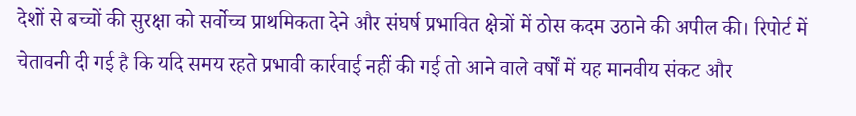देशों से बच्चों की सुरक्षा को सर्वोच्च प्राथमिकता देने और संघर्ष प्रभावित क्षेत्रों में ठोस कदम उठाने की अपील की। रिपोर्ट में चेतावनी दी गई है कि यदि समय रहते प्रभावी कार्रवाई नहीं की गई तो आने वाले वर्षों में यह मानवीय संकट और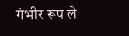गंभीर रूप ले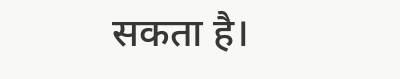सकता है।